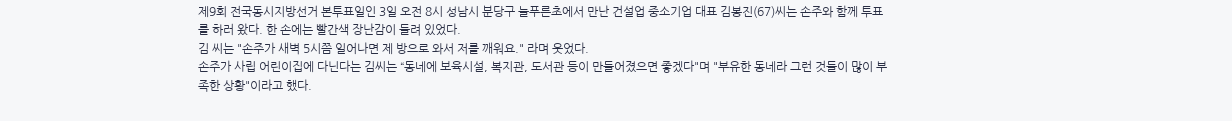제9회 전국동시지방선거 본투표일인 3일 오전 8시 성남시 분당구 늘푸른초에서 만난 건설업 중소기업 대표 김봉진(67)씨는 손주와 함께 투표를 하러 왔다. 한 손에는 빨간색 장난감이 들려 있었다.
김 씨는 "손주가 새벽 5시쯤 일어나면 제 방으로 와서 저를 깨워요." 라며 웃었다.
손주가 사립 어린이집에 다닌다는 김씨는 “동네에 보육시설, 복지관, 도서관 등이 만들어졌으면 좋겠다"며 "부유한 동네라 그런 것들이 많이 부족한 상황"이라고 했다.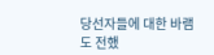당선자들에 대한 바램도 전했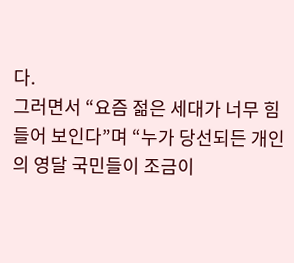다.
그러면서 “요즘 젊은 세대가 너무 힘들어 보인다”며 “누가 당선되든 개인의 영달 국민들이 조금이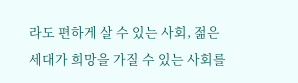라도 편하게 살 수 있는 사회, 젊은 세대가 희망을 가질 수 있는 사회를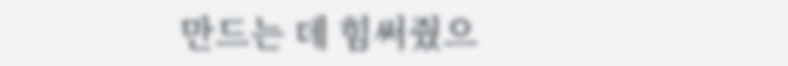만드는 데 힘써줬으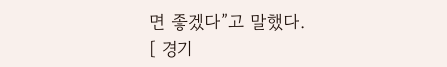면 좋겠다”고 말했다.
[ 경기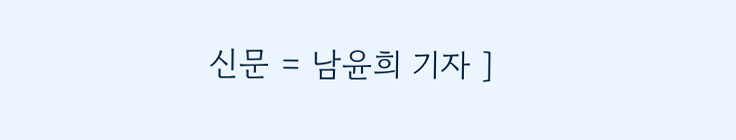신문 = 남윤희 기자 ]